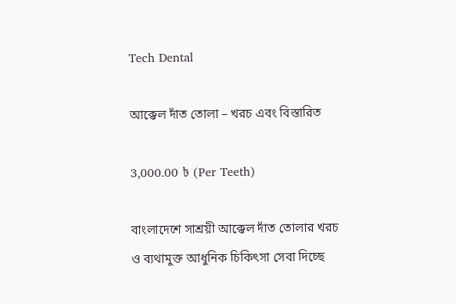Tech Dental

আক্কেল দাঁত তোলা – খরচ এবং বিস্তারিত

3,000.00 ৳ (Per Teeth)

বাংলাদেশে সাশ্রয়ী আক্কেল দাঁত তোলার খরচ ও ব্যথামুক্ত আধুনিক চিকিৎসা সেবা দিচ্ছে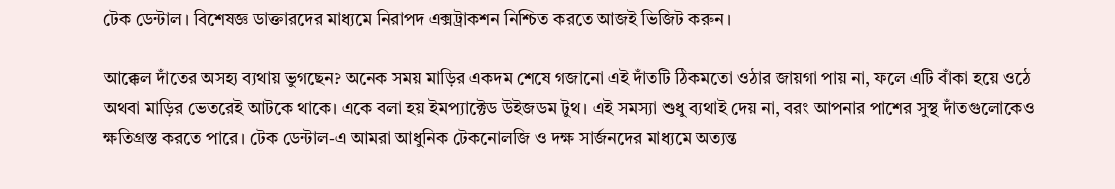টেক ডেন্টাল। বিশেষজ্ঞ ডাক্তারদের মাধ্যমে নিরাপদ এক্সট্রাকশন নিশ্চিত করতে আজই ভিজিট করুন।

আক্কেল দাঁতের অসহ্য ব্যথায় ভুগছেন? অনেক সময় মাড়ির একদম শেষে গজানো এই দাঁতটি ঠিকমতো ওঠার জায়গা পায় না, ফলে এটি বাঁকা হয়ে ওঠে অথবা মাড়ির ভেতরেই আটকে থাকে। একে বলা হয় ইমপ্যাক্টেড উইজডম টুথ। এই সমস্যা শুধু ব্যথাই দেয় না, বরং আপনার পাশের সুস্থ দাঁতগুলোকেও ক্ষতিগ্রস্ত করতে পারে। টেক ডেন্টাল-এ আমরা আধুনিক টেকনোলজি ও দক্ষ সার্জনদের মাধ্যমে অত্যন্ত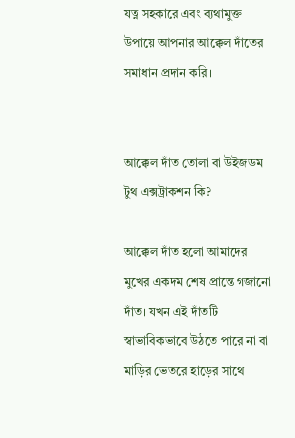যত্ন সহকারে এবং ব্যথামুক্ত উপায়ে আপনার আক্কেল দাঁতের সমাধান প্রদান করি।


আক্কেল দাঁত তোলা বা উইজডম টুথ এক্সট্রাকশন কি?

আক্কেল দাঁত হলো আমাদের মুখের একদম শেষ প্রান্তে গজানো দাঁত। যখন এই দাঁতটি স্বাভাবিকভাবে উঠতে পারে না বা মাড়ির ভেতরে হাড়ের সাথে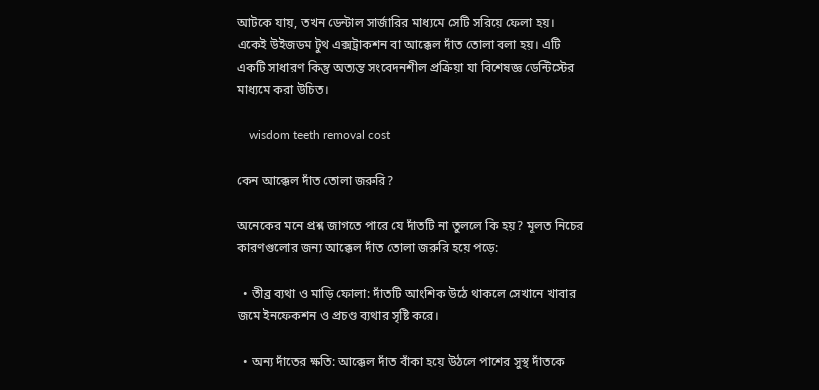আটকে যায়, তখন ডেন্টাল সার্জারির মাধ্যমে সেটি সরিয়ে ফেলা হয়। একেই উইজডম টুথ এক্সট্রাকশন বা আক্কেল দাঁত তোলা বলা হয়। এটি একটি সাধারণ কিন্তু অত্যন্ত সংবেদনশীল প্রক্রিয়া যা বিশেষজ্ঞ ডেন্টিস্টের মাধ্যমে করা উচিত।

    wisdom teeth removal cost

কেন আক্কেল দাঁত তোলা জরুরি?

অনেকের মনে প্রশ্ন জাগতে পারে যে দাঁতটি না তুললে কি হয়? মূলত নিচের কারণগুলোর জন্য আক্কেল দাঁত তোলা জরুরি হয়ে পড়ে:

  • তীব্র ব্যথা ও মাড়ি ফোলা: দাঁতটি আংশিক উঠে থাকলে সেখানে খাবার জমে ইনফেকশন ও প্রচণ্ড ব্যথার সৃষ্টি করে।

  • অন্য দাঁতের ক্ষতি: আক্কেল দাঁত বাঁকা হয়ে উঠলে পাশের সুস্থ দাঁতকে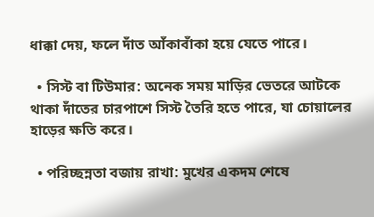ধাক্কা দেয়, ফলে দাঁত আঁকাবাঁকা হয়ে যেতে পারে।

  • সিস্ট বা টিউমার: অনেক সময় মাড়ির ভেতরে আটকে থাকা দাঁতের চারপাশে সিস্ট তৈরি হতে পারে, যা চোয়ালের হাড়ের ক্ষতি করে।

  • পরিচ্ছন্নতা বজায় রাখা: মুখের একদম শেষে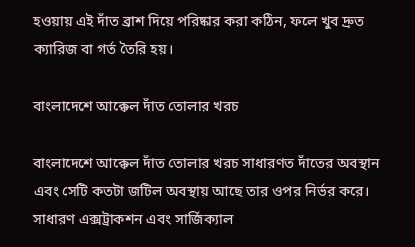হওয়ায় এই দাঁত ব্রাশ দিয়ে পরিষ্কার করা কঠিন, ফলে খুব দ্রুত ক্যারিজ বা গর্ত তৈরি হয়।

বাংলাদেশে আক্কেল দাঁত তোলার খরচ

বাংলাদেশে আক্কেল দাঁত তোলার খরচ সাধারণত দাঁতের অবস্থান এবং সেটি কতটা জটিল অবস্থায় আছে তার ওপর নির্ভর করে। সাধারণ এক্সট্রাকশন এবং সার্জিক্যাল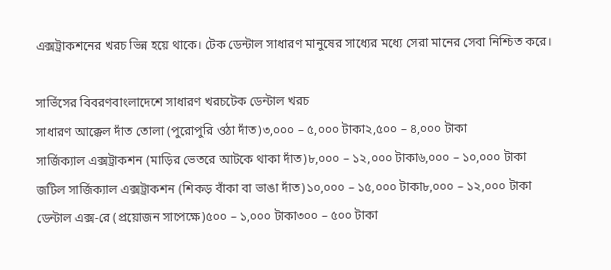এক্সট্রাকশনের খরচ ভিন্ন হয়ে থাকে। টেক ডেন্টাল সাধারণ মানুষের সাধ্যের মধ্যে সেরা মানের সেবা নিশ্চিত করে।

সার্ভিসের বিবরণবাংলাদেশে সাধারণ খরচটেক ডেন্টাল খরচ
সাধারণ আক্কেল দাঁত তোলা (পুরোপুরি ওঠা দাঁত)৩,০০০ – ৫,০০০ টাকা২,৫০০ – ৪,০০০ টাকা
সার্জিক্যাল এক্সট্রাকশন (মাড়ির ভেতরে আটকে থাকা দাঁত)৮,০০০ – ১২,০০০ টাকা৬,০০০ – ১০,০০০ টাকা
জটিল সার্জিক্যাল এক্সট্রাকশন (শিকড় বাঁকা বা ভাঙা দাঁত)১০,০০০ – ১৫,০০০ টাকা৮,০০০ – ১২,০০০ টাকা
ডেন্টাল এক্স-রে (প্রয়োজন সাপেক্ষে)৫০০ – ১,০০০ টাকা৩০০ – ৫০০ টাকা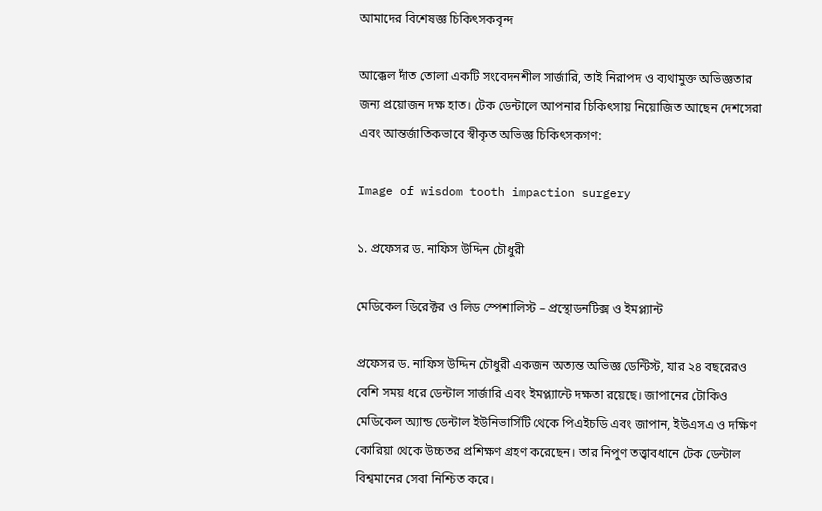আমাদের বিশেষজ্ঞ চিকিৎসকবৃন্দ

আক্কেল দাঁত তোলা একটি সংবেদনশীল সার্জারি, তাই নিরাপদ ও ব্যথামুক্ত অভিজ্ঞতার জন্য প্রয়োজন দক্ষ হাত। টেক ডেন্টালে আপনার চিকিৎসায় নিয়োজিত আছেন দেশসেরা এবং আন্তর্জাতিকভাবে স্বীকৃত অভিজ্ঞ চিকিৎসকগণ:

Image of wisdom tooth impaction surgery

১. প্রফেসর ড. নাফিস উদ্দিন চৌধুরী

মেডিকেল ডিরেক্টর ও লিড স্পেশালিস্ট – প্রস্থোডনটিক্স ও ইমপ্ল্যান্ট

প্রফেসর ড. নাফিস উদ্দিন চৌধুরী একজন অত্যন্ত অভিজ্ঞ ডেন্টিস্ট, যার ২৪ বছরেরও বেশি সময় ধরে ডেন্টাল সার্জারি এবং ইমপ্ল্যান্টে দক্ষতা রয়েছে। জাপানের টোকিও মেডিকেল অ্যান্ড ডেন্টাল ইউনিভার্সিটি থেকে পিএইচডি এবং জাপান, ইউএসএ ও দক্ষিণ কোরিয়া থেকে উচ্চতর প্রশিক্ষণ গ্রহণ করেছেন। তার নিপুণ তত্ত্বাবধানে টেক ডেন্টাল বিশ্বমানের সেবা নিশ্চিত করে।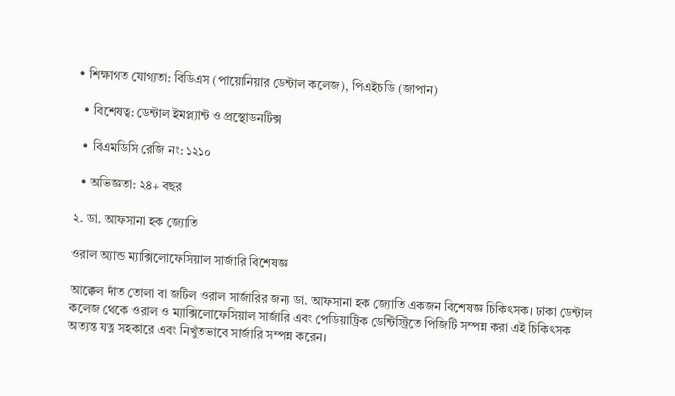• শিক্ষাগত যোগ্যতা: বিডিএস (পায়োনিয়ার ডেন্টাল কলেজ), পিএইচডি (জাপান)

  • বিশেষত্ব: ডেন্টাল ইমপ্ল্যান্ট ও প্রস্থোডনটিক্স

  • বিএমডিসি রেজি নং: ১২১০

  • অভিজ্ঞতা: ২৪+ বছর

২. ডা. আফসানা হক জ্যোতি

ওরাল অ্যান্ড ম্যাক্সিলোফেসিয়াল সার্জারি বিশেষজ্ঞ

আক্কেল দাঁত তোলা বা জটিল ওরাল সার্জারির জন্য ডা. আফসানা হক জ্যোতি একজন বিশেষজ্ঞ চিকিৎসক। ঢাকা ডেন্টাল কলেজ থেকে ওরাল ও ম্যাক্সিলোফেসিয়াল সার্জারি এবং পেডিয়াট্রিক ডেন্টিস্ট্রিতে পিজিটি সম্পন্ন করা এই চিকিৎসক অত্যন্ত যত্ন সহকারে এবং নিখুঁতভাবে সার্জারি সম্পন্ন করেন।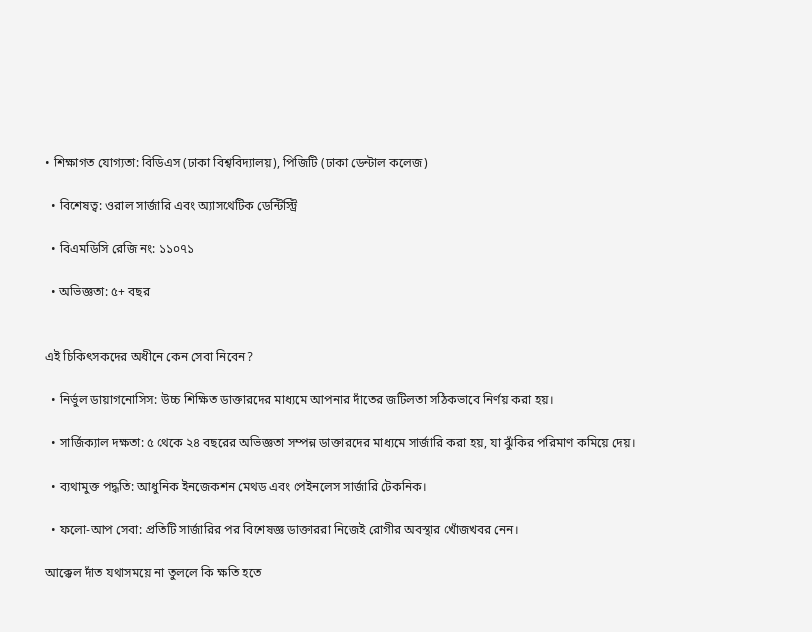• শিক্ষাগত যোগ্যতা: বিডিএস (ঢাকা বিশ্ববিদ্যালয়), পিজিটি (ঢাকা ডেন্টাল কলেজ)

  • বিশেষত্ব: ওরাল সার্জারি এবং অ্যাসথেটিক ডেন্টিস্ট্রি

  • বিএমডিসি রেজি নং: ১১০৭১

  • অভিজ্ঞতা: ৫+ বছর


এই চিকিৎসকদের অধীনে কেন সেবা নিবেন?

  • নির্ভুল ডায়াগনোসিস: উচ্চ শিক্ষিত ডাক্তারদের মাধ্যমে আপনার দাঁতের জটিলতা সঠিকভাবে নির্ণয় করা হয়।

  • সার্জিক্যাল দক্ষতা: ৫ থেকে ২৪ বছরের অভিজ্ঞতা সম্পন্ন ডাক্তারদের মাধ্যমে সার্জারি করা হয়, যা ঝুঁকির পরিমাণ কমিয়ে দেয়।

  • ব্যথামুক্ত পদ্ধতি: আধুনিক ইনজেকশন মেথড এবং পেইনলেস সার্জারি টেকনিক।

  • ফলো-আপ সেবা: প্রতিটি সার্জারির পর বিশেষজ্ঞ ডাক্তাররা নিজেই রোগীর অবস্থার খোঁজখবর নেন।

আক্কেল দাঁত যথাসময়ে না তুললে কি ক্ষতি হতে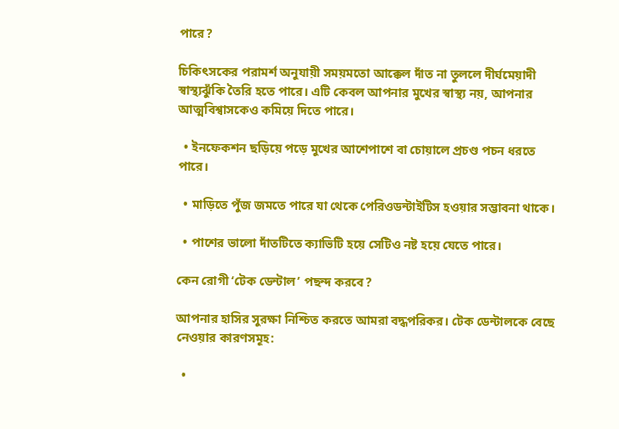পারে?

চিকিৎসকের পরামর্শ অনুযায়ী সময়মতো আক্কেল দাঁত না তুললে দীর্ঘমেয়াদী স্বাস্থ্যঝুঁকি তৈরি হতে পারে। এটি কেবল আপনার মুখের স্বাস্থ্য নয়, আপনার আত্মবিশ্বাসকেও কমিয়ে দিতে পারে।

  • ইনফেকশন ছড়িয়ে পড়ে মুখের আশেপাশে বা চোয়ালে প্রচণ্ড পচন ধরতে পারে।

  • মাড়িতে পুঁজ জমতে পারে যা থেকে পেরিওডন্টাইটিস হওয়ার সম্ভাবনা থাকে।

  • পাশের ভালো দাঁতটিতে ক্যাভিটি হয়ে সেটিও নষ্ট হয়ে যেতে পারে।

কেন রোগী ‘টেক ডেন্টাল’ পছন্দ করবে?

আপনার হাসির সুরক্ষা নিশ্চিত করতে আমরা বদ্ধপরিকর। টেক ডেন্টালকে বেছে নেওয়ার কারণসমূহ:

  •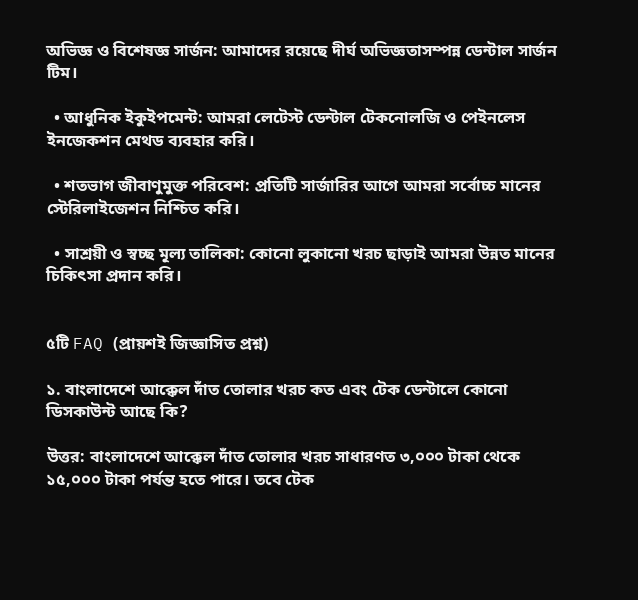অভিজ্ঞ ও বিশেষজ্ঞ সার্জন: আমাদের রয়েছে দীর্ঘ অভিজ্ঞতাসম্পন্ন ডেন্টাল সার্জন টিম।

  • আধুনিক ইকুইপমেন্ট: আমরা লেটেস্ট ডেন্টাল টেকনোলজি ও পেইনলেস ইনজেকশন মেথড ব্যবহার করি।

  • শতভাগ জীবাণুমুক্ত পরিবেশ: প্রতিটি সার্জারির আগে আমরা সর্বোচ্চ মানের স্টেরিলাইজেশন নিশ্চিত করি।

  • সাশ্রয়ী ও স্বচ্ছ মূল্য তালিকা: কোনো লুকানো খরচ ছাড়াই আমরা উন্নত মানের চিকিৎসা প্রদান করি।


৫টি FAQ (প্রায়শই জিজ্ঞাসিত প্রশ্ন)

১. বাংলাদেশে আক্কেল দাঁত তোলার খরচ কত এবং টেক ডেন্টালে কোনো ডিসকাউন্ট আছে কি?

উত্তর: বাংলাদেশে আক্কেল দাঁত তোলার খরচ সাধারণত ৩,০০০ টাকা থেকে ১৫,০০০ টাকা পর্যন্ত হতে পারে। তবে টেক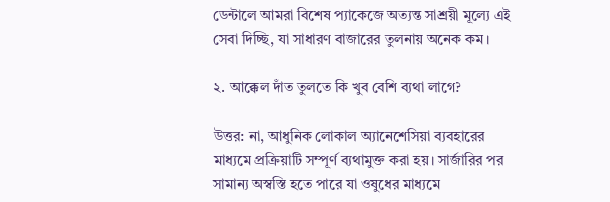ডেন্টালে আমরা বিশেষ প্যাকেজে অত্যন্ত সাশ্রয়ী মূল্যে এই সেবা দিচ্ছি, যা সাধারণ বাজারের তুলনায় অনেক কম।

২. আক্কেল দাঁত তুলতে কি খুব বেশি ব্যথা লাগে?

উত্তর: না, আধুনিক লোকাল অ্যানেশেসিয়া ব্যবহারের মাধ্যমে প্রক্রিয়াটি সম্পূর্ণ ব্যথামুক্ত করা হয়। সার্জারির পর সামান্য অস্বস্তি হতে পারে যা ওষুধের মাধ্যমে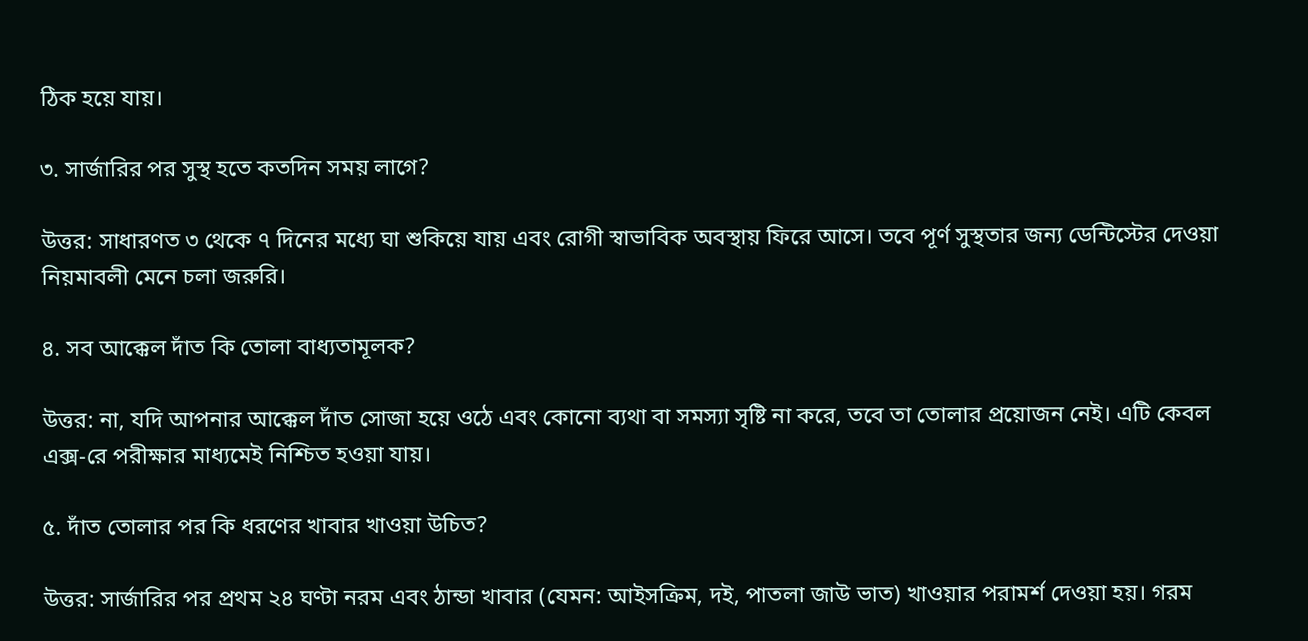ঠিক হয়ে যায়।

৩. সার্জারির পর সুস্থ হতে কতদিন সময় লাগে?

উত্তর: সাধারণত ৩ থেকে ৭ দিনের মধ্যে ঘা শুকিয়ে যায় এবং রোগী স্বাভাবিক অবস্থায় ফিরে আসে। তবে পূর্ণ সুস্থতার জন্য ডেন্টিস্টের দেওয়া নিয়মাবলী মেনে চলা জরুরি।

৪. সব আক্কেল দাঁত কি তোলা বাধ্যতামূলক?

উত্তর: না, যদি আপনার আক্কেল দাঁত সোজা হয়ে ওঠে এবং কোনো ব্যথা বা সমস্যা সৃষ্টি না করে, তবে তা তোলার প্রয়োজন নেই। এটি কেবল এক্স-রে পরীক্ষার মাধ্যমেই নিশ্চিত হওয়া যায়।

৫. দাঁত তোলার পর কি ধরণের খাবার খাওয়া উচিত?

উত্তর: সার্জারির পর প্রথম ২৪ ঘণ্টা নরম এবং ঠান্ডা খাবার (যেমন: আইসক্রিম, দই, পাতলা জাউ ভাত) খাওয়ার পরামর্শ দেওয়া হয়। গরম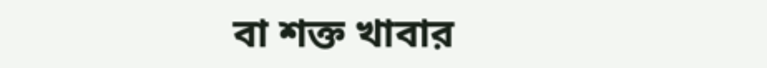বা শক্ত খাবার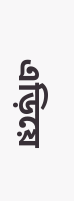এড়িয়ে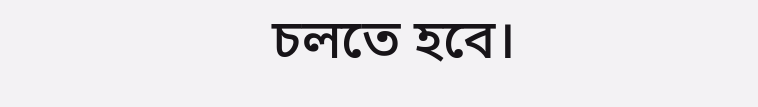চলতে হবে।